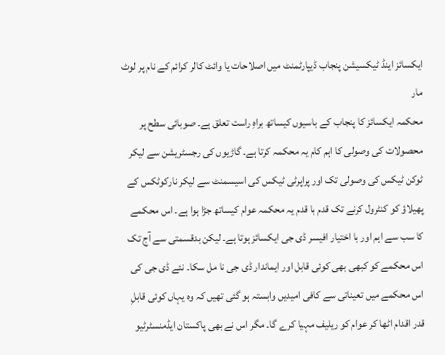ایکسائز اینڈ ٹیکسیشن پنجاب ڈیپارٹمنٹ میں اصلاحات یا وائٹ کالر کرائم کے نام پر لوٹ مار
محکمہ ایکسائز کا پنجاب کے باسیوں کیساتھ براہِ راست تعلق ہے۔ صوبائی سطح پر محصولات کی وصولی کا اہم کام یہ محکمہ کرتا ہے۔ گاڑیوں کی رجسٹریشن سے لیکر ٹوکن ٹیکس کی وصولی تک اور پراپرٹی ٹیکس کی اسیسمنٹ سے لیکر نارکوٹکس کے پھیلاؤ کو کنٹرول کرنے تک قدم با قدم یہ محکمہ عوام کیساتھ جڑا ہوا ہے۔ اس محکمے کا سب سے اہم اور با اختیار افیسر ڈی جی ایکسائز ہوتا ہے۔ لیکن بدقسمتی سے آج تک اس محکمے کو کبھی بھی کوئی قابل اور ایماندار ڈی جی نا مل سکا۔ نئے ڈی جی کی اس محکمے میں تعیناتی سے کافی امیدیں وابستہ ہو گئی تھیں کہ وہ یہاں کوئی قابلِ قدر اقدام اٹھا کر عوام کو ریلیف مہیا کرے گا۔ مگر اس نے بھی پاکستان ایڈمنسٹرٹیو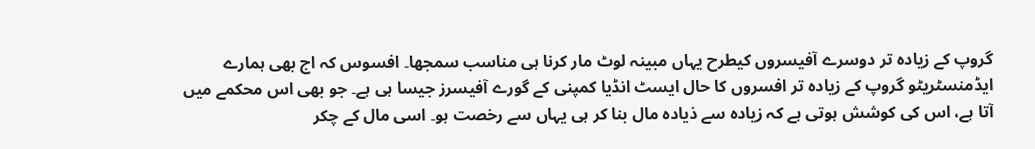گروپ کے زیادہ تر دوسرے آفیسروں کیطرح یہاں مبینہ لوٹ مار کرنا ہی مناسب سمجھا۔ افسوس کہ اج بھی ہمارے ایڈمنسٹریٹو گروپ کے زیادہ تر افسروں کا حال ایسٹ انڈیا کمپنی کے گورے آفیسرز جیسا ہی ہے۔ جو بھی اس محکمے میں آتا ہے، اس کی کوشش ہوتی ہے کہ زیادہ سے ذیادہ مال بنا کر ہی یہاں سے رخصت ہو۔ اسی مال کے چکر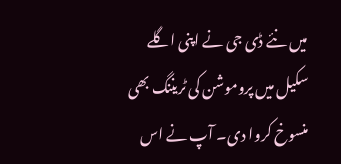میں نئے ڈی جی نے اپنی اگلے سکیل میں پروموشن کی ٹریننگ بھی منسوخ کروا دی۔ آپ نے اس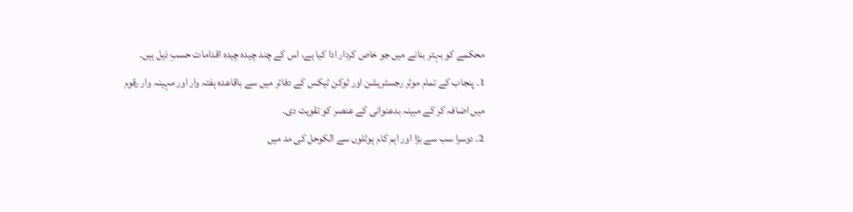محکمے کو بہتر بنانے میں جو خاص کردار ادا کیا ہے، اس کے چند چیدہ چیدہ اقدامات حسبِ ذیل ہیں۔
1۔ پنجاب کے تمام موٹر رجسٹریشن اور ٹوکن ٹیکس کے دفاتر میں سے باقاعدہ ہفتہ وار اور مہینہ وار رقوم میں اضافہ کر کے مبینہ بدعنوانی کے عنصر کو تقویت دی۔
2۔ دوسرا سب سے بڑا اور اہم کام ہوٹلوں سے الکوحل کی مد میں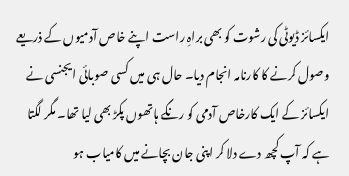ایکسائز ڈیوٹی کی رشوت کو بھی براہِ راست اپنے خاص آدمیوں کے ذریعے وصول کرنے کا کارنامہ انجام دیا۔ حال ہی میں کسی صوبائی ایجنسی نے ایکسائز کے ایک کارخاص آدمی کو رنگے ہاتھوں پکڑ بھی لیا تھا۔ مگر لگتا ہے کہ آپ کچھ دے دلا کر اپنی جان بچانے میں کامیاب ہو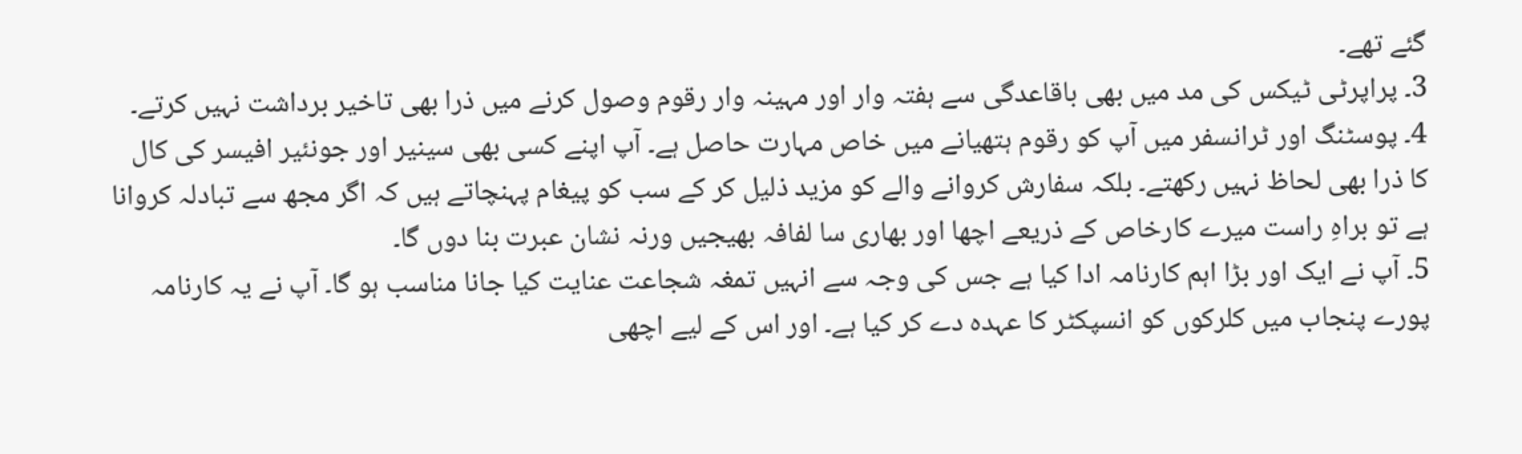گئے تھے۔
3۔ پراپرٹی ٹیکس کی مد میں بھی باقاعدگی سے ہفتہ وار اور مہینہ وار رقوم وصول کرنے میں ذرا بھی تاخیر برداشت نہیں کرتے۔
4۔ پوسٹنگ اور ٹرانسفر میں آپ کو رقوم ہتھیانے میں خاص مہارت حاصل ہے۔ آپ اپنے کسی بھی سینیر اور جونئیر افیسر کی کال کا ذرا بھی لحاظ نہیں رکھتے۔ بلکہ سفارش کروانے والے کو مزید ذلیل کر کے سب کو پیغام پہنچاتے ہیں کہ اگر مجھ سے تبادلہ کروانا ہے تو براہِ راست میرے کارخاص کے ذریعے اچھا اور بھاری سا لفافہ بھیجیں ورنہ نشان عبرت بنا دوں گا۔
5۔ آپ نے ایک اور بڑا اہم کارنامہ ادا کیا ہے جس کی وجہ سے انہیں تمغہ شجاعت عنایت کیا جانا مناسب ہو گا۔ آپ نے یہ کارنامہ پورے پنجاب میں کلرکوں کو انسپکٹر کا عہدہ دے کر کیا ہے۔ اور اس کے لیے اچھی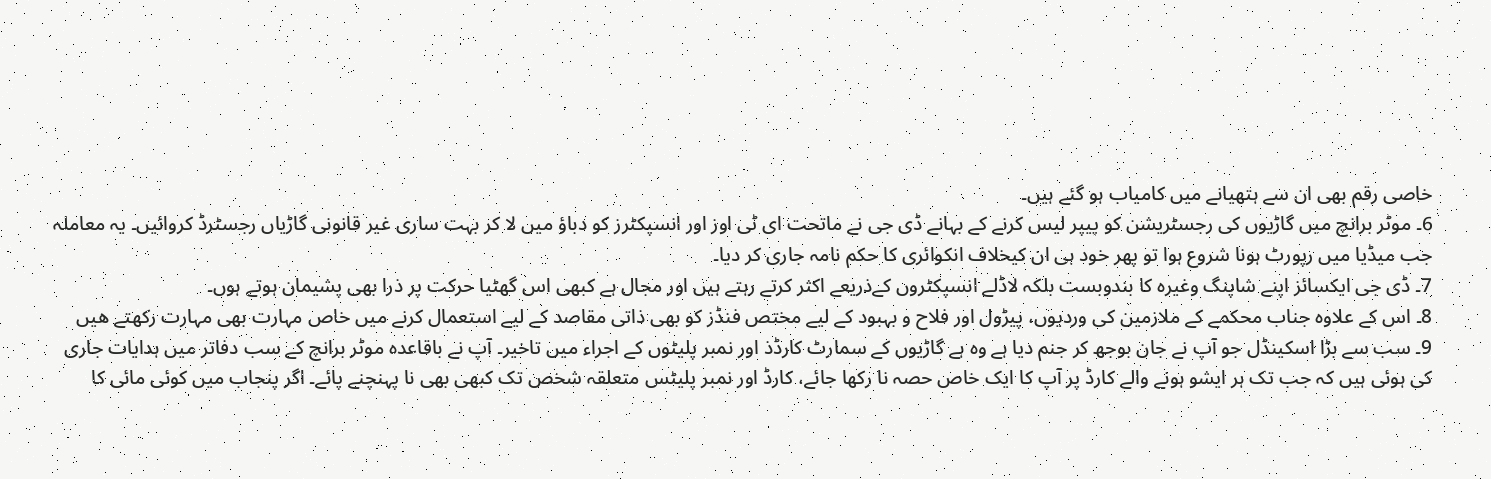خاصی رقم بھی ان سے ہتھیانے میں کامیاب ہو گئے ہیں۔
6۔ موٹر برانچ میں گاڑیوں کی رجسٹریشن کو پیپر لیس کرنے کے بہانے ڈی جی نے ماتحت ای ٹی اوز اور انسپکٹرز کو دباؤ میں لا کر بہت ساری غیر قانونی گاڑیاں رجسٹرڈ کروائیں۔ یہ معاملہ جب میڈیا میں رپورٹ ہونا شروع ہوا تو پھر خود ہی ان کیخلاف انکوائری کا حکم نامہ جاری کر دیا۔
7۔ ڈی جی ایکسائز اپنے شاپنگ وغیرہ کا بندوبست بلکہ لاڈلے انسپکٹروں کےذریعے اکثر کرتے رہتے ہیں اور مجال ہے کبھی اس گھٹیا حرکت پر ذرا بھی پشیمان ہوتے ہوں۔
8۔ اس کے علاوہ جناب محکمے کے ملازمین کی وردیوں، پیڑول اور فلاح و بہبود کے لیے مختص فنڈز کو بھی ذاتی مقاصد کے لیے استعمال کرنے میں خاص مہارت بھی مہارت رکھتے ھیں
9۔ سب سے بڑا اسکینڈل جو آپ نے جان بوجھ کر جنم دیا ہے وہ ہے گاڑیوں کے سمارٹ کارڈذ اور نمبر پلیٹوں کے اجراء میں تاخیر۔ آپ نے باقاعدہ موٹر برانچ کے سب دفاتر میں ہدایات جاری کی ہوئی ہیں کہ جب تک ہر ایشو ہونے والے کارڈ پر آپ کا ایک خاص حصہ نا رکھا جائے، کارڈ اور نمبر پلیٹس متعلقہ شخص تک کبھی بھی نا پہنچنے پائے۔ اگر پنجاب میں کوئی مائی کا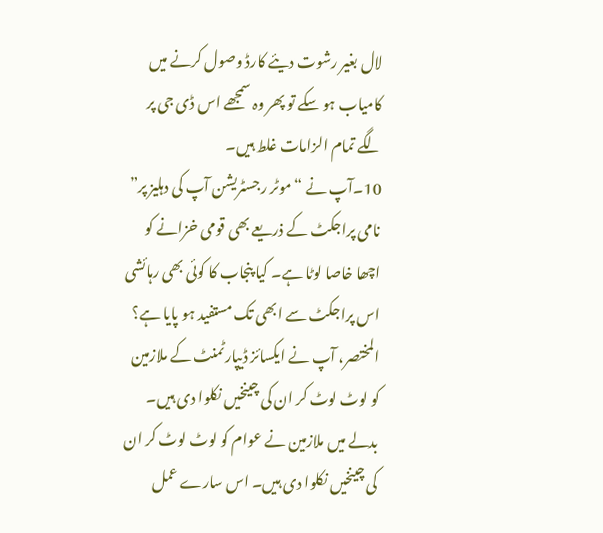لال بغیر رشوت دیئے کارڈ وصول کرنے میں کامیاب ہو سکے تو پھر وہ سمجھے اس ڈی جی پر لگے تمام الزامات غلط ہیں۔
10۔آپ نے “موٹر رجسٹریشن آپ کی دہلیز پر” نامی پراجکٹ کے ذریعے بھی قومی خزانے کو اچھا خاصا لوٹا ہے۔ کیا پنجاب کا کوئی بھی رہائشی اس پراجکٹ سے ابھی تک مستفید ہو پایا ہے؟
المختصر، آپ نے ایکسائز ڈیپارٹمنٹ کے ملازمین کو لوٹ لوٹ کر ان کی چینخیں نکلوا دی ہیں۔ بدلے میں ملازمین نے عوام کو لوٹ لوٹ کر ان کی چینخیں نکلوا دی ہیں۔ اس سارے عمل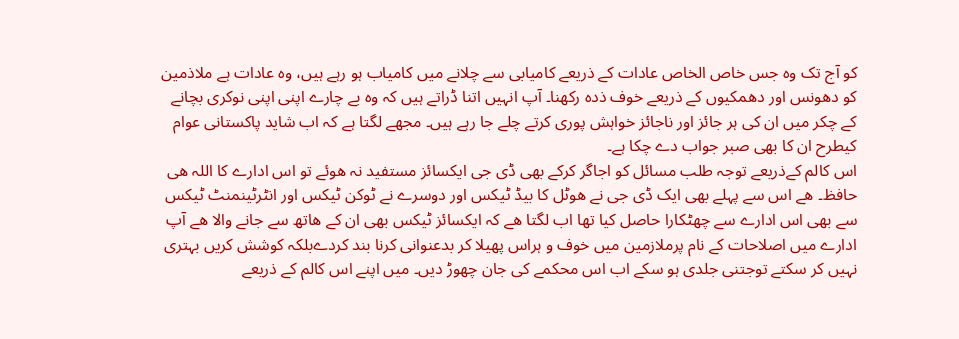کو آج تک وہ جس خاص الخاص عادات کے ذریعے کامیابی سے چلانے میں کامیاب ہو رہے ہیں، وہ عادات ہے ملاذمین کو دھونس اور دھمکیوں کے ذریعے خوف ذدہ رکھنا۔ آپ انہیں اتنا ڈراتے ہیں کہ وہ بے چارے اپنی اپنی نوکری بچانے کے چکر میں ان کی ہر جائز اور ناجائز خواہش پوری کرتے چلے جا رہے ہیں۔ مجھے لگتا ہے کہ اب شاید پاکستانی عوام کیطرح ان کا بھی صبر جواب دے چکا ہے۔
اس کالم کےذریعے توجہ طلب مسائل کو اجاگر کرکے بھی ڈی جی ایکسائز مستفید نہ ھوئے تو اس ادارے کا اللہ ھی حافظ۔ ھے اس سے پہلے بھی ایک ڈی جی نے ھوٹل کا بیڈ ٹیکس اور دوسرے نے ٹوکن ٹیکس اور انٹرٹینمنٹ ٹیکس سے بھی اس ادارے سے چھٹکارا حاصل کیا تھا اب لگتا ھے کہ ایکسائز ٹیکس بھی ان کے ھاتھ سے جانے والا ھے آپ ادارے میں اصلاحات کے نام پرملازمین میں خوف و ہراس پھیلا کر بدعنوانی کرنا بند کردےبلکہ کوشش کریں بہتری نہیں کر سکتے توجتنی جلدی ہو سکے اب اس محکمے کی جان چھوڑ دیں۔ میں اپنے اس کالم کے ذریعے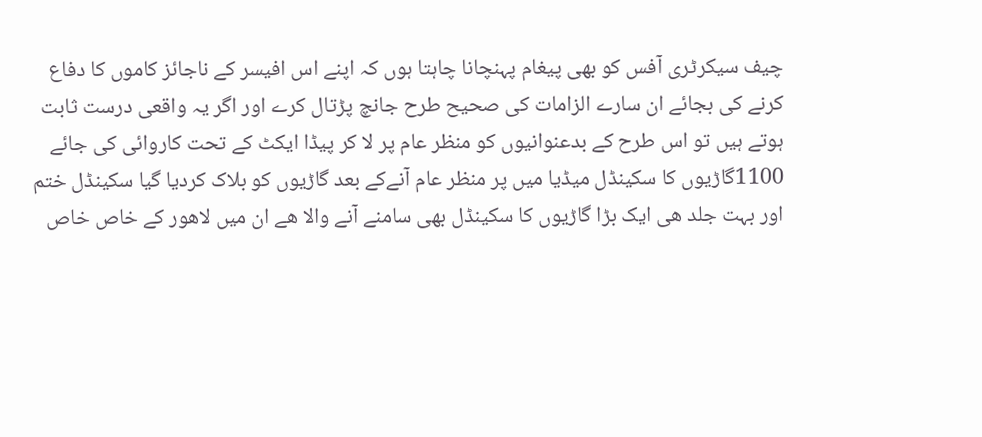چیف سیکرٹری آفس کو بھی پیغام پہنچانا چاہتا ہوں کہ اپنے اس افیسر کے ناجائز کاموں کا دفاع کرنے کی بجائے ان سارے الزامات کی صحیح طرح جانچ پڑتال کرے اور اگر یہ واقعی درست ثابت ہوتے ہیں تو اس طرح کے بدعنوانیوں کو منظر عام پر لا کر پیڈا ایکٹ کے تحت کاروائی کی جائے
1100گاڑیوں کا سکینڈل میڈیا میں پر منظر عام آنےکے بعد گاڑیوں کو بلاک کردیا گیا سکینڈل ختم
اور بہت جلد ھی ایک بڑا گاڑیوں کا سکینڈل بھی سامنے آنے والا ھے ان میں لاھور کے خاص خاص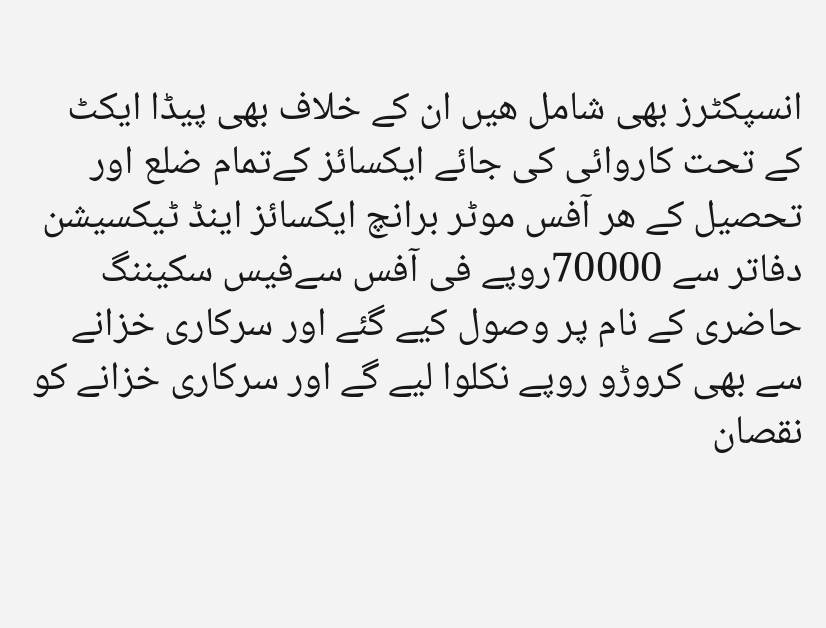انسپکٹرز بھی شامل ھیں ان کے خلاف بھی پیڈا ایکٹ کے تحت کاروائی کی جائے ایکسائز کےتمام ضلع اور تحصیل کے ھر آفس موٹر برانچ ایکسائز اینڈ ٹیکسیشن دفاتر سے 70000روپے فی آفس سےفیس سکیننگ حاضری کے نام پر وصول کیے گئے اور سرکاری خزانے سے بھی کروڑو روپے نکلوا لیے گے اور سرکاری خزانے کو نقصان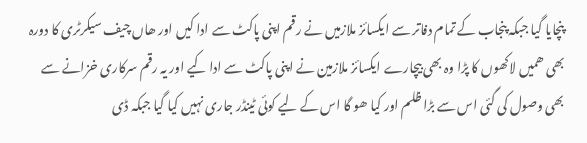پنچایا گیا جبکہ پنجاب کے تمام دفاتر سے ایکسائز ملازمیں نے رقم اپنی پاکٹ سے ادا کیں اور ھاں چیف سیکرٹری کا دورہ بھی ھمیں لاکھوں کا پڑا وہ بھی بیچارے ایکسائز ملازمین نے اپنی پاکٹ سے ادا کیے اور یہ رقم سرکاری خزانے سے بھی وصول کی گئی اس سے بڑا ظلم اور کیا ھو گا اس کے لیے کوئی ٹینڈر جاری نہیں کیا گیا جبکہ ڈی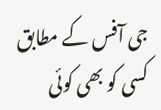جی آفس کے مطابق کسی کو بھی کوئی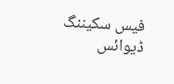فیس سکیننگ ڈیوائس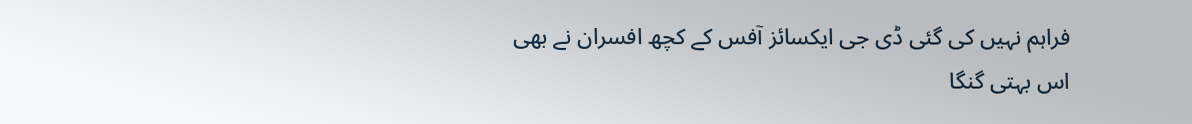فراہم نہیں کی گئی ڈی جی ایکسائز آفس کے کچھ افسران نے بھی اس بہتی گنگا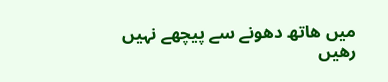میں ھاتھ دھونے سے پیچھے نہیں رھیں